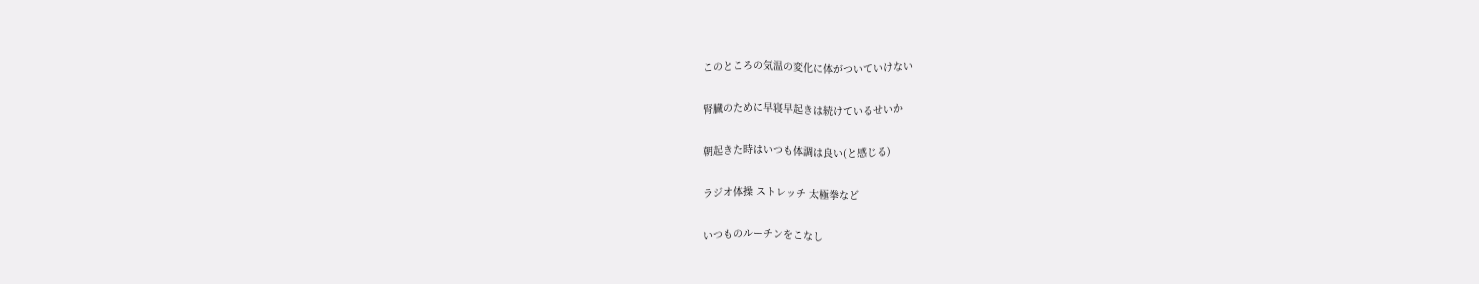このところの気温の変化に体がついていけない

腎臓のために早寝早起きは続けているせいか

朝起きた時はいつも体調は良い(と感じる)

ラジオ体操 ストレッチ 太極拳など

いつものルーチンをこなし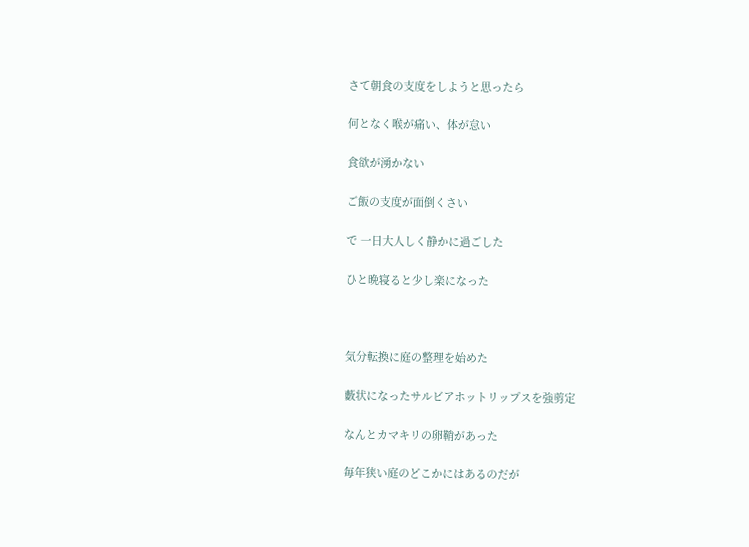さて朝食の支度をしようと思ったら

何となく喉が痛い、体が怠い

食欲が湧かない

ご飯の支度が面倒くさい

で 一日大人しく静かに過ごした

ひと晩寝ると少し楽になった



気分転換に庭の整理を始めた

藪状になったサルビアホットリップスを強剪定

なんとカマキリの卵鞘があった

毎年狭い庭のどこかにはあるのだが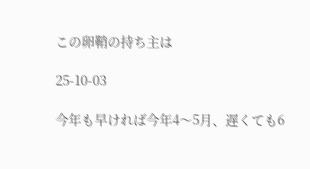この卵鞘の持ち主は

25-10-03

今年も早ければ今年4〜5月、遅くても6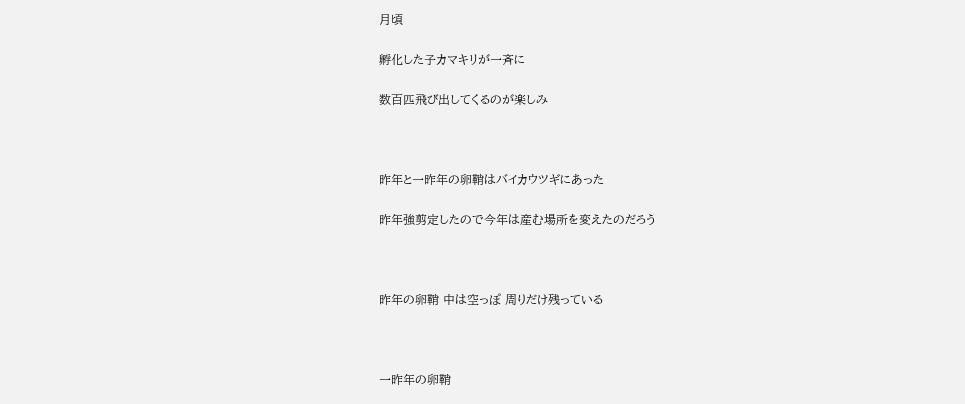月頃

孵化した子カマキリが一斉に

数百匹飛び出してくるのが楽しみ



昨年と一昨年の卵鞘はバイカウツギにあった

昨年強剪定したので今年は産む場所を変えたのだろう



昨年の卵鞘 中は空っぽ 周りだけ残っている



一昨年の卵鞘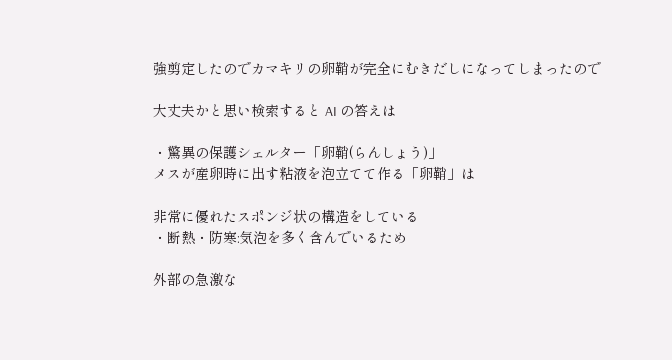強剪定したのでカマキリの卵鞘が完全にむきだしになってしまったので

大丈夫かと思い検索すると AI の答えは

・驚異の保護シェルター「卵鞘(らんしょう)」
メスが産卵時に出す粘液を泡立てて作る「卵鞘」は

非常に優れたスポンジ状の構造をしている
・断熱・防寒:気泡を多く含んでいるため

外部の急激な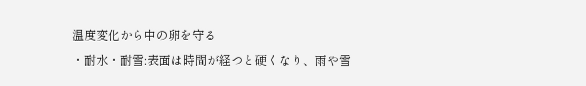温度変化から中の卵を守る
・耐水・耐雪:表面は時間が経つと硬くなり、雨や雪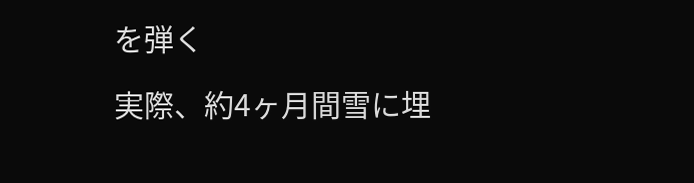を弾く

実際、約4ヶ月間雪に埋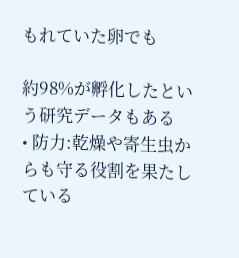もれていた卵でも

約98%が孵化したという研究データもある
• 防力:乾燥や寄生虫からも守る役割を果たしている